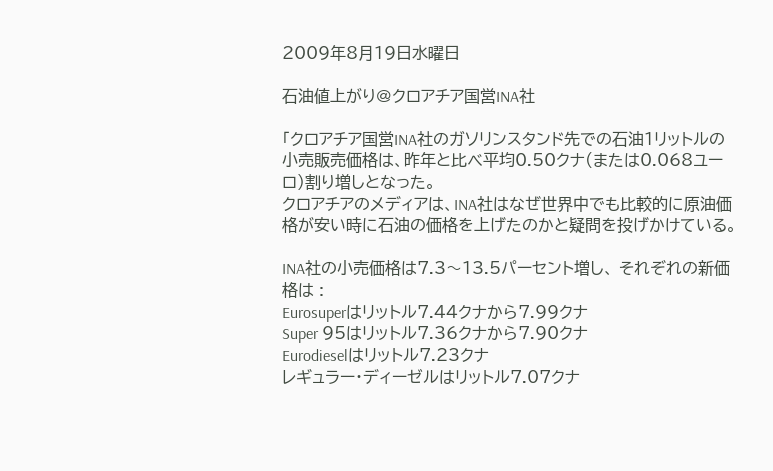2009年8月19日水曜日

石油値上がり@クロアチア国営INA社

「クロアチア国営INA社のガソリンスタンド先での石油1リットルの小売販売価格は、昨年と比べ平均0.50クナ(または0.068ユーロ)割り増しとなった。
クロアチアのメディアは、INA社はなぜ世界中でも比較的に原油価格が安い時に石油の価格を上げたのかと疑問を投げかけている。

INA社の小売価格は7.3〜13.5パーセント増し、 それぞれの新価格は :
Eurosuperはリットル7.44クナから7.99クナ
Super 95はリットル7.36クナから7.90クナ
Eurodieselはリットル7.23クナ
レギュラー・ディーゼルはリットル7.07クナ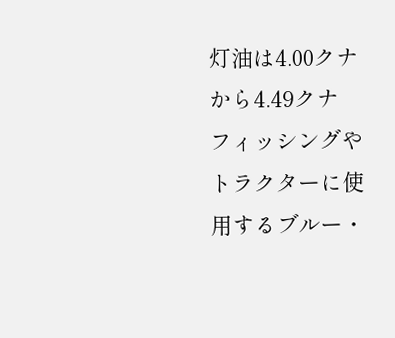灯油は4.00クナから4.49クナ
フィッシングやトラクターに使用するブルー・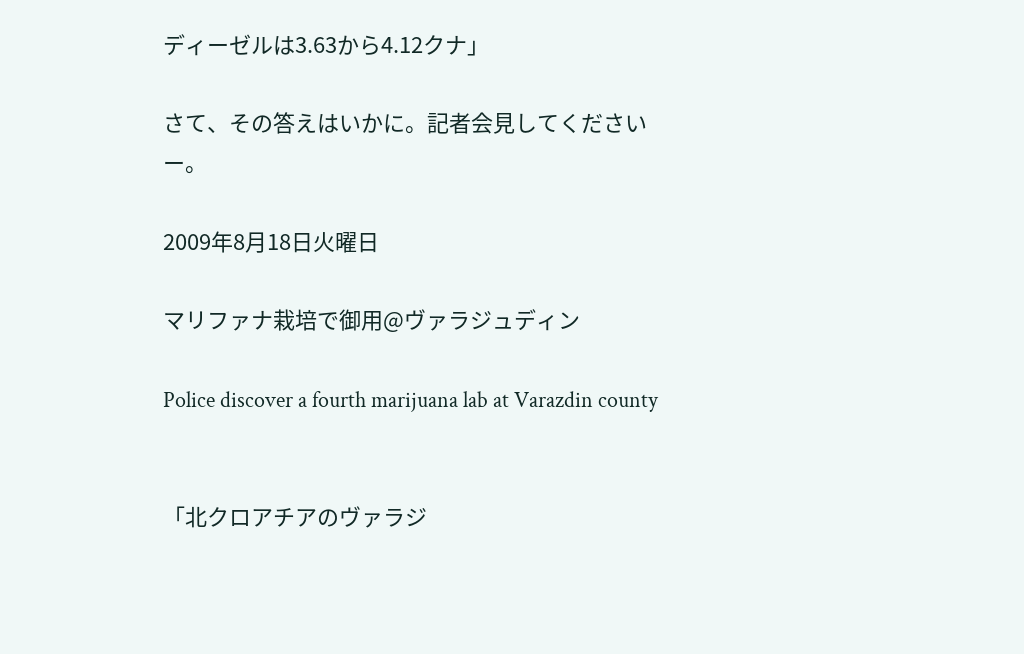ディーゼルは3.63から4.12クナ」

さて、その答えはいかに。記者会見してくださいー。

2009年8月18日火曜日

マリファナ栽培で御用@ヴァラジュディン

Police discover a fourth marijuana lab at Varazdin county


「北クロアチアのヴァラジ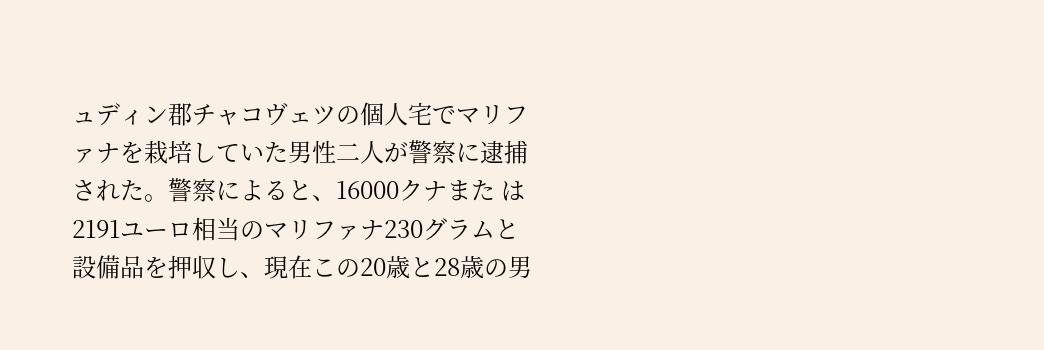ュディン郡チャコヴェツの個人宅でマリファナを栽培していた男性二人が警察に逮捕された。警察によると、16000クナまた は2191ユーロ相当のマリファナ230グラムと設備品を押収し、現在この20歳と28歳の男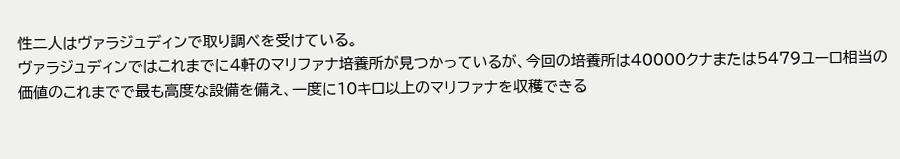性二人はヴァラジュディンで取り調べを受けている。
ヴァラジュディンではこれまでに4軒のマリファナ培養所が見つかっているが、今回の培養所は40000クナまたは5479ユーロ相当の価値のこれまでで最も高度な設備を備え、一度に10キロ以上のマリファナを収穫できる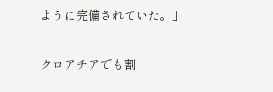ように完備されていた。」

クロアチアでも割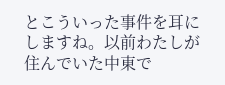とこういった事件を耳にしますね。以前わたしが住んでいた中東で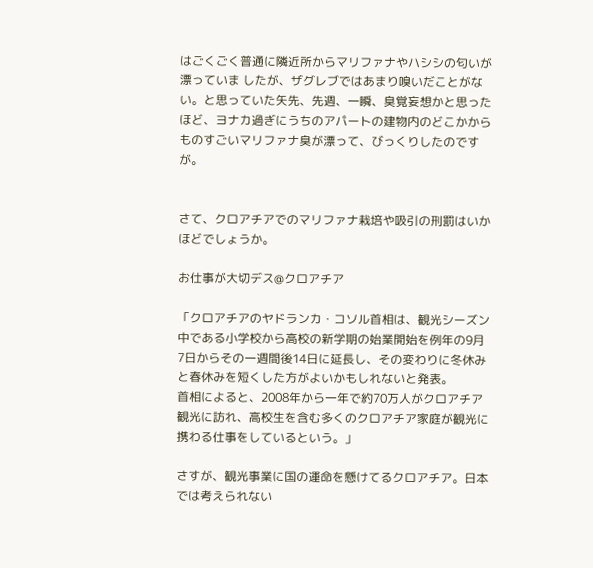はごくごく普通に隣近所からマリファナやハシシの匂いが漂っていま したが、ザグレブではあまり嗅いだことがない。と思っていた矢先、先週、一瞬、臭覚妄想かと思ったほど、ヨナカ過ぎにうちのアパートの建物内のどこかから ものすごいマリファナ臭が漂って、びっくりしたのですが。


さて、クロアチアでのマリファナ栽培や吸引の刑罰はいかほどでしょうか。

お仕事が大切デス@クロアチア

「クロアチアのヤドランカ・コソル首相は、観光シーズン中である小学校から高校の新学期の始業開始を例年の9月7日からその一週間後14日に延長し、その変わりに冬休みと春休みを短くした方がよいかもしれないと発表。
首相によると、2008年から一年で約70万人がクロアチア観光に訪れ、高校生を含む多くのクロアチア家庭が観光に携わる仕事をしているという。」

さすが、観光事業に国の運命を懸けてるクロアチア。日本では考えられない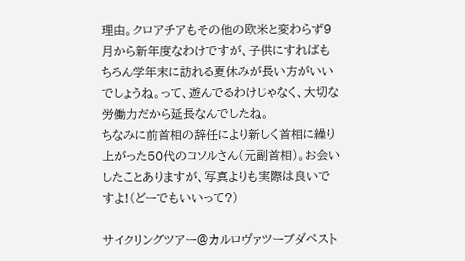理由。クロアチアもその他の欧米と変わらず9月から新年度なわけですが、子供にすればもちろん学年末に訪れる夏休みが長い方がいいでしょうね。って、遊んでるわけじゃなく、大切な労働力だから延長なんでしたね。
ちなみに前首相の辞任により新しく首相に繰り上がった50代のコソルさん(元副首相)。お会いしたことありますが、写真よりも実際は良いですよ!(どーでもいいって?)

サイクリングツアー@カルロヴァツーブダペスト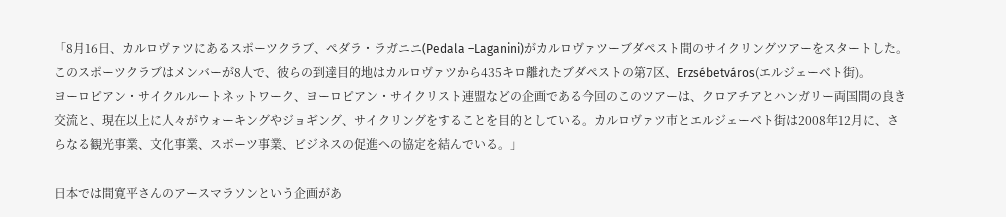「8月16日、カルロヴァツにあるスポーツクラブ、ぺダラ・ラガニニ(Pedala –Laganini)がカルロヴァツーブダペスト間のサイクリングツアーをスタートした。
このスポーツクラブはメンバーが8人で、彼らの到達目的地はカルロヴァツから435キロ離れたブダペストの第7区、Erzsébetváros(エルジェーベト街)。
ヨーロピアン・サイクルルートネットワーク、ヨーロピアン・サイクリスト連盟などの企画である今回のこのツアーは、クロアチアとハンガリー両国間の良き交流と、現在以上に人々がウォーキングやジョギング、サイクリングをすることを目的としている。カルロヴァツ市とエルジェーベト街は2008年12月に、さらなる観光事業、文化事業、スポーツ事業、ビジネスの促進への協定を結んでいる。」

日本では間寛平さんのアースマラソンという企画があ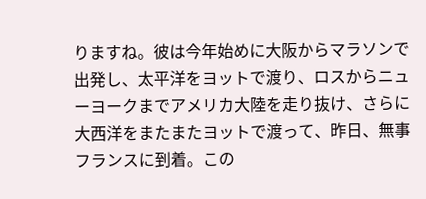りますね。彼は今年始めに大阪からマラソンで出発し、太平洋をヨットで渡り、ロスからニューヨークまでアメリカ大陸を走り抜け、さらに大西洋をまたまたヨットで渡って、昨日、無事フランスに到着。この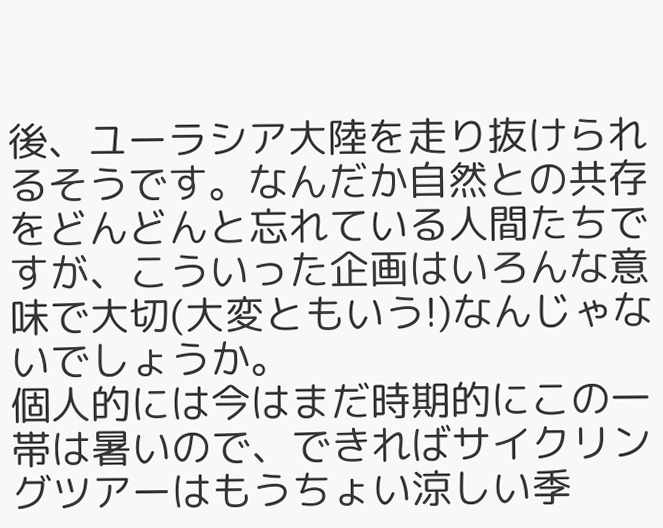後、ユーラシア大陸を走り抜けられるそうです。なんだか自然との共存をどんどんと忘れている人間たちですが、こういった企画はいろんな意味で大切(大変ともいう!)なんじゃないでしょうか。
個人的には今はまだ時期的にこの一帯は暑いので、できればサイクリングツアーはもうちょい涼しい季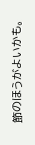節のほうがよいかも。